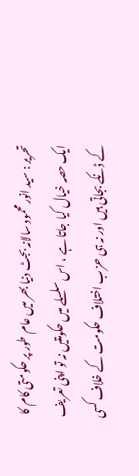تحریر : سید انور محمود سالانہ بجٹ دنیا بھر میں عام طور پر حکومتی کام کا ایک حصہ خیال کیا جاتا ہے ، اس سلسلے میں حکومتیں نہ تو اپنی تعریف کے ڈنکے بجاتی ہیں اور نہ ہی حزب اختلاف حکومت کے خلاف کسی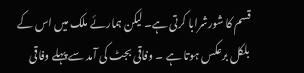قسم کا شورشرابا کرتی ہے۔ لیکن ہمارئے ملک میں اس کے بلکل برعکس ہوتا ہے ۔ وفاقی بجٹ کی آمد سے پہلے وفاقی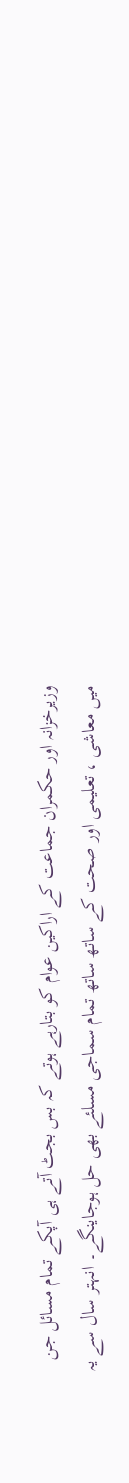وزیرخزانہ اور حکمران جماعت کے اراکین عوام کو بتارہے ہوتے کہ بس بجٹ آتے ہی آپکے تمام مسائل جن میں معاشی ، تعلیمی اور صحت کے ساتھ ساتھ تمام سماجی مسلئے بھی حل ہوجاینگے۔ انہتر سال سے یہ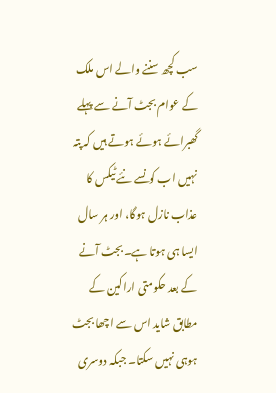سب کچھ سننے والے اس ملک کے عوام بجٹ آنے سے پہلے گھبرائے ہوئے ہوتے ہیں کہ پتہ نہیں اب کونسے نئے ٹیکس کا عذاب نازل ہوگا، اور ہر سال ایسا ہی ہوتا ہے۔بجٹ آنے کے بعد حکومتی اراکین کے مطابق شاید اس سے اچھا بجٹ ہوہی نہیں سکتا۔ جبکہ دوسری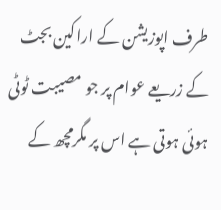طرف اپوزیشن کے اراکین بجٹ کے زریعے عوام پر جو مصیبت ٹوٹی ہوئی ہوتی ہے اس پر مگرمچھ کے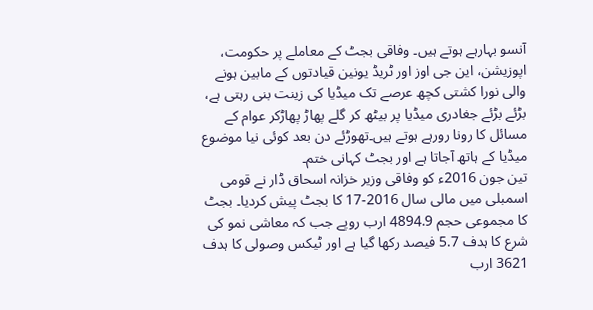آنسو بہارہے ہوتے ہیں۔ وفاقی بجٹ کے معاملے پر حکومت، اپوزیشن، این جی اوز اور ٹریڈ یونین قیادتوں کے مابین ہونے والی نورا کشتی کچھ عرصے تک میڈیا کی زینت بنی رہتی ہے، بڑئے بڑئے جغادری میڈیا پر بیٹھ کر گلے پھاڑ پھاڑکر عوام کے مسائل کا رونا رورہے ہوتے ہیں۔تھوڑئے دن بعد کوئی نیا موضوع میڈیا کے ہاتھ آجاتا ہے اور بجٹ کہانی ختم۔
تین جون 2016ء کو وفاقی وزیر خزانہ اسحاق ڈار نے قومی اسمبلی میں مالی سال 2016-17 کا بجٹ پیش کردیا۔ بجٹ کا مجموعی حجم 4894.9 ارب روپے جب کہ معاشی نمو کی شرع کا ہدف 5.7 فیصد رکھا گیا ہے اور ٹیکس وصولی کا ہدف 3621 ارب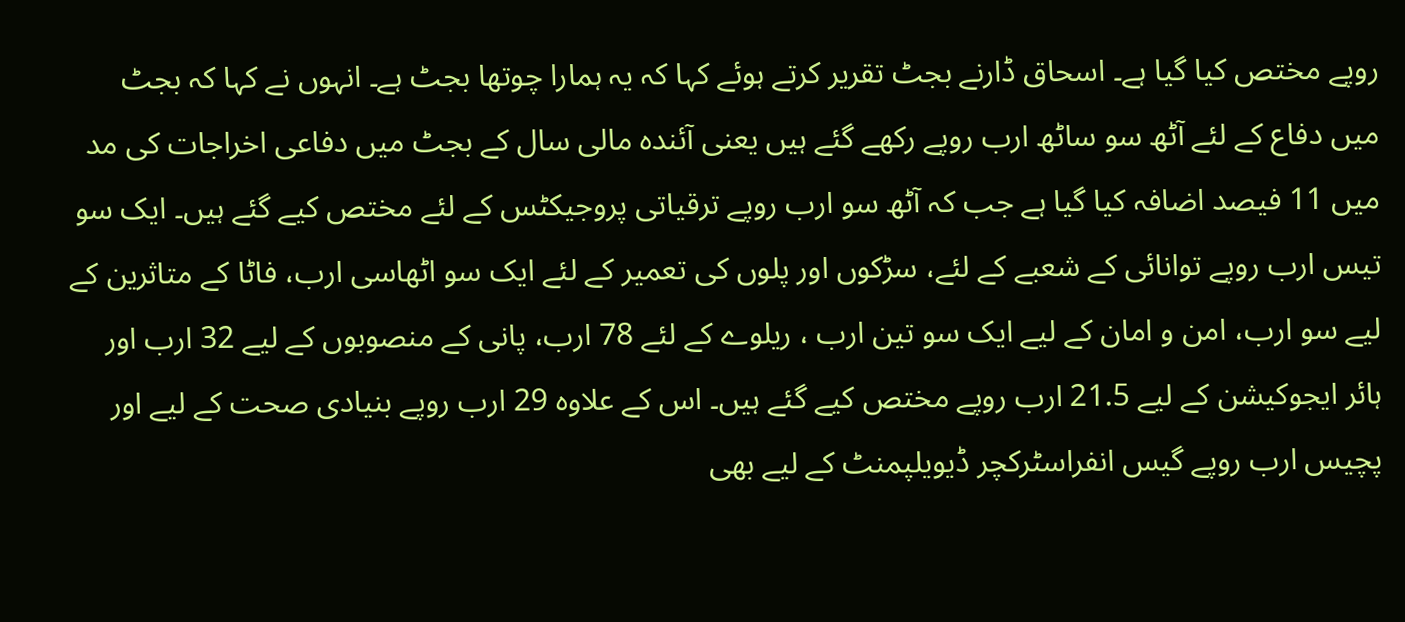روپے مختص کیا گیا ہے۔ اسحاق ڈارنے بجٹ تقریر کرتے ہوئے کہا کہ یہ ہمارا چوتھا بجٹ ہے۔ انہوں نے کہا کہ بجٹ میں دفاع کے لئے آٹھ سو ساٹھ ارب روپے رکھے گئے ہیں یعنی آئندہ مالی سال کے بجٹ میں دفاعی اخراجات کی مد میں 11 فیصد اضافہ کیا گیا ہے جب کہ آٹھ سو ارب روپے ترقیاتی پروجیکٹس کے لئے مختص کیے گئے ہیں۔ ایک سو تیس ارب روپے توانائی کے شعبے کے لئے، سڑکوں اور پلوں کی تعمیر کے لئے ایک سو اٹھاسی ارب، فاٹا کے متاثرین کے لیے سو ارب، امن و امان کے لیے ایک سو تین ارب ، ریلوے کے لئے 78 ارب، پانی کے منصوبوں کے لیے 32 ارب اور ہائر ایجوکیشن کے لیے 21.5 ارب روپے مختص کیے گئے ہیں۔ اس کے علاوہ 29 ارب روپے بنیادی صحت کے لیے اور پچیس ارب روپے گیس انفراسٹرکچر ڈیویلپمنٹ کے لیے بھی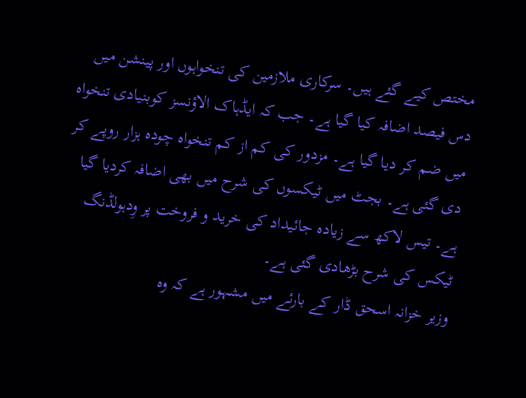مختص کیے گئے ہیں۔ سرکاری ملازمین کی تنخواہوں اور پینشن میں دس فیصد اضافہ کیا گیا ہے۔ جب کہ ایڈہاک الاؤنسز کوبنیادی تنخواہ میں ضم کر دیا گیا ہے۔ مزدور کی کم از کم تنخواہ چودہ ہزار روپے کر دی گئی ہے۔ بجٹ میں ٹیکسوں کی شرح میں بھی اضافہ کردیا گیا ہے۔ تیس لاکھ سے زیادہ جائیداد کی خرید و فروخت پر وِدہولڈنگ ٹیکس کی شرح بڑھادی گئی ہے۔
وزیر خزانہ اسحق ڈار کے بارئے میں مشہور ہے کہ وہ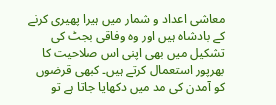معاشی اعداد و شمار میں ہیرا پھیری کرنے کے بادشاہ ہیں اور وہ وفاقی بجٹ کی تشکیل میں بھی اپنی اس صلاحیت کا بھرپور استعمال کرتے ہیں۔ کبھی قرضوں کو آمدن کی مد میں دکھایا جاتا ہے تو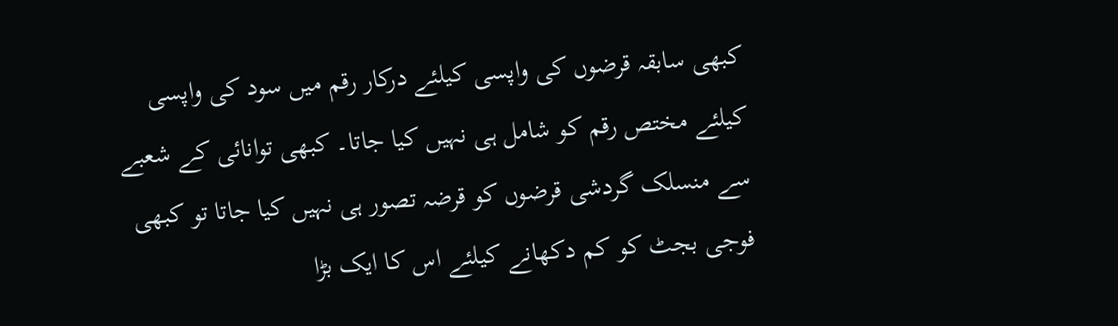کبھی سابقہ قرضوں کی واپسی کیلئے درکار رقم میں سود کی واپسی کیلئے مختص رقم کو شامل ہی نہیں کیا جاتا۔ کبھی توانائی کے شعبے سے منسلک گردشی قرضوں کو قرضہ تصور ہی نہیں کیا جاتا تو کبھی فوجی بجٹ کو کم دکھانے کیلئے اس کا ایک بڑا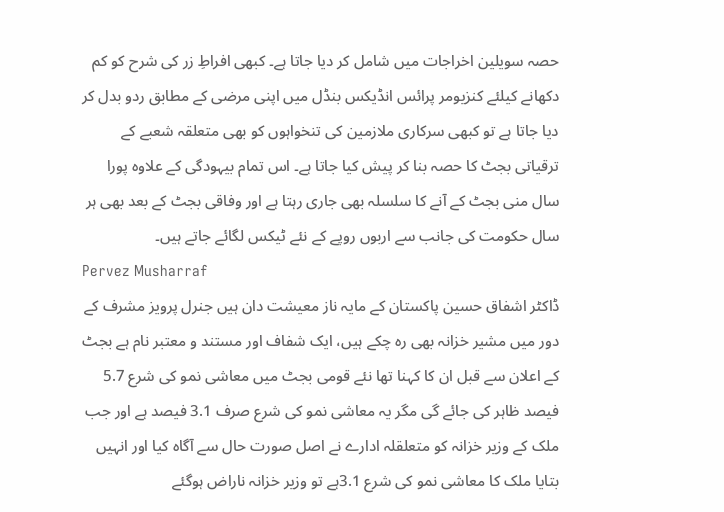حصہ سویلین اخراجات میں شامل کر دیا جاتا ہے۔ کبھی افراطِ زر کی شرح کو کم دکھانے کیلئے کنزیومر پرائس انڈیکس بنڈل میں اپنی مرضی کے مطابق ردو بدل کر دیا جاتا ہے تو کبھی سرکاری ملازمین کی تنخواہوں کو بھی متعلقہ شعبے کے ترقیاتی بجٹ کا حصہ بنا کر پیش کیا جاتا ہے۔ اس تمام بیہودگی کے علاوہ پورا سال منی بجٹ کے آنے کا سلسلہ بھی جاری رہتا ہے اور وفاقی بجٹ کے بعد بھی ہر سال حکومت کی جانب سے اربوں روپے کے نئے ٹیکس لگائے جاتے ہیں۔
Pervez Musharraf
ڈاکٹر اشفاق حسین پاکستان کے مایہ ناز معیشت دان ہیں جنرل پرویز مشرف کے دور میں مشیر خزانہ بھی رہ چکے ہیں، ایک شفاف اور مستند و معتبر نام ہے بجٹ کے اعلان سے قبل ان کا کہنا تھا نئے قومی بجٹ میں معاشی نمو کی شرع 5.7 فیصد ظاہر کی جائے گی مگر یہ معاشی نمو کی شرع صرف 3.1 فیصد ہے اور جب ملک کے وزیر خزانہ کو متعلقلہ ادارے نے اصل صورت حال سے آگاہ کیا اور انہیں بتایا ملک کا معاشی نمو کی شرع 3.1ہے تو وزیر خزانہ ناراض ہوگئے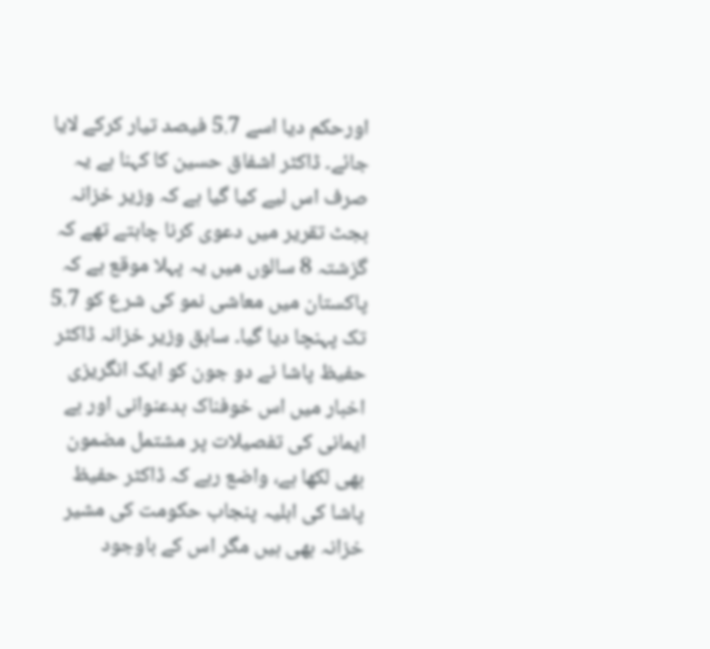اورحکم دیا اسے 5.7 فیصد تیار کرکے لایا جائے۔ ڈاکٹر اشفاق حسین کا کہنا ہے یہ صرف اس لیے کیا گیا ہے کہ وزیر خزانہ بجٹ تقریر میں دعوی کرنا چاہتے تھے کہ گزشتہ 8 سالوں میں یہ پہلا موقع ہے کہ پاکستان میں معاشی نمو کی شرع کو 5.7 تک پہنچا دیا گیا۔ سابق وزیر خزانہ ڈاکٹر حفیظ پاشا نے دو جون کو ایک انگریزی اخبار میں اس خوفناک بدعنوانی اور بے ایمانی کی تفصیلات پر مشتمل مضمون بھی لکھا ہے، واضع رہے کہ ڈاکٹر حفیظ پاشا کی اہلیہ پنجاب حکومت کی مشیر خزانہ بھی ہیں مگر اس کے باوجود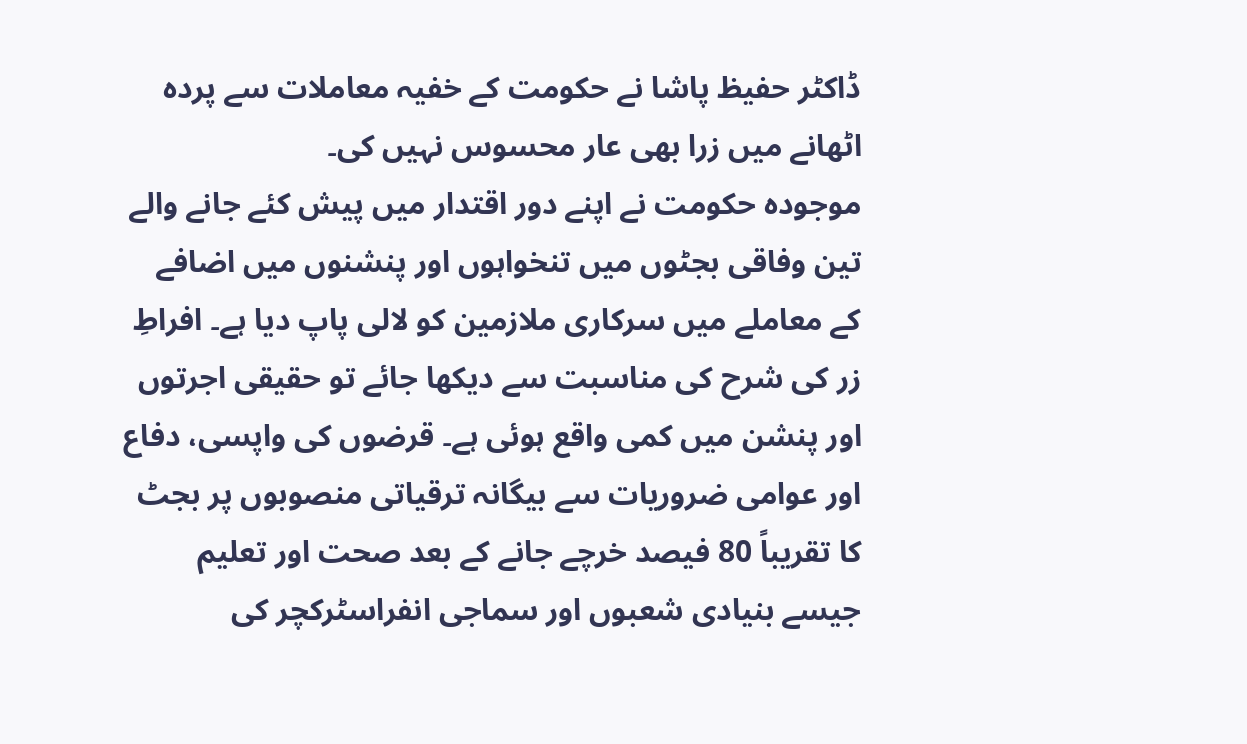ڈاکٹر حفیظ پاشا نے حکومت کے خفیہ معاملات سے پردہ اٹھانے میں زرا بھی عار محسوس نہیں کی۔
موجودہ حکومت نے اپنے دور اقتدار میں پیش کئے جانے والے تین وفاقی بجٹوں میں تنخواہوں اور پنشنوں میں اضافے کے معاملے میں سرکاری ملازمین کو لالی پاپ دیا ہے۔ افراطِ زر کی شرح کی مناسبت سے دیکھا جائے تو حقیقی اجرتوں اور پنشن میں کمی واقع ہوئی ہے۔ قرضوں کی واپسی، دفاع اور عوامی ضروریات سے بیگانہ ترقیاتی منصوبوں پر بجٹ کا تقریباً 80 فیصد خرچے جانے کے بعد صحت اور تعلیم جیسے بنیادی شعبوں اور سماجی انفراسٹرکچر کی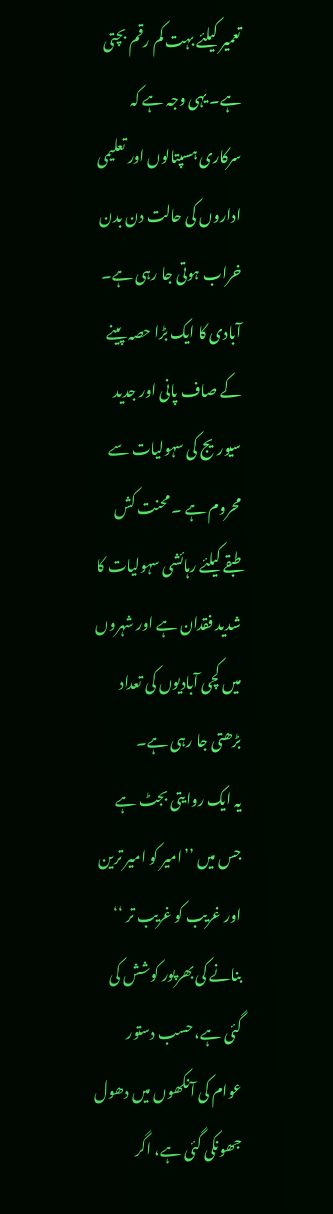تعمیر کیلئے بہت کم رقم بچتی ہے۔ یہی وجہ ہے کہ سرکاری ہسپتالوں اور تعلیمی اداروں کی حالت دن بدن خراب ہوتی جا رہی ہے۔ آبادی کا ایک بڑا حصہ پینے کے صاف پانی اور جدید سیوریج کی سہولیات سے محروم ہے ۔ محنت کش طبقے کیلئے رہائشی سہولیات کا شدید فقدان ہے اور شہروں میں کچی آبادیوں کی تعداد بڑھتی جا رہی ہے۔
یہ ایک روایتی بجٹ ہے جس میں ’’امیر کو امیر ترین اور غریب کو غریب تر ‘‘ بنانے کی بھرپور کوشش کی گئی ہے، حسب دستور عوام کی آنکھوں میں دھول جھونکی گئی ہے، اگر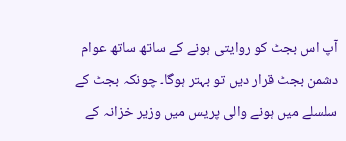آپ اس بجٹ کو روایتی ہونے کے ساتھ ساتھ عوام دشمن بجٹ قرار دیں تو بہتر ہوگا۔ چونکہ بجٹ کے سلسلے میں ہونے والی پریس میں وزیر خزانہ کے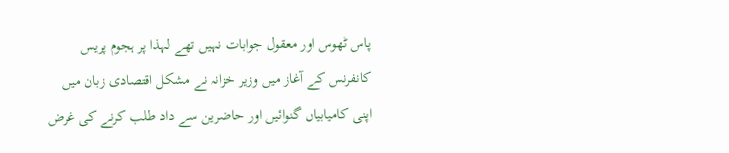پاس ٹھوس اور معقول جوابات نہیں تھے لہذا پر ہجوم پریس کانفرنس کے آغاز میں وزیر خزانہ نے مشکل اقتصادی زبان میں اپنی کامیابیاں گنوائیں اور حاضرین سے داد طلب کرنے کی غرض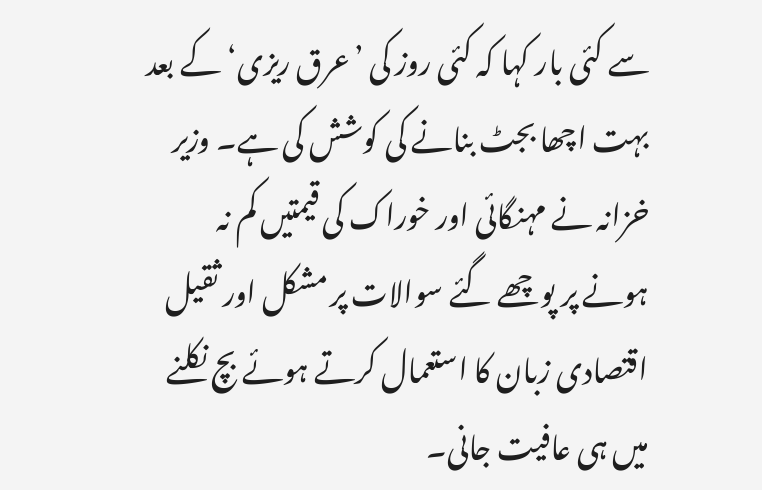سے کئی بار کہا کہ کئی روز کی ’عرق ریزی‘ کے بعد بہت اچھا بجٹ بنانے کی کوشش کی ہے۔ وزیر خزانہ نے مہنگائی اور خوراک کی قیمتیں کم نہ ہونے پر پوچھے گئے سوالات پر مشکل اور ثقیل اقتصادی زبان کا استعمال کرتے ہوئے بچ نکلنے میں ہی عافیت جانی۔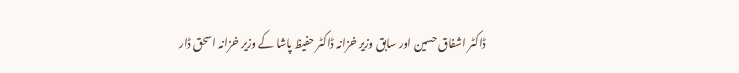ڈاکٹر اشفاق حسین اور سابق وزیر خزانہ ڈاکٹر حفیظ پاشا کے وزیر خزانہ اسحق ڈار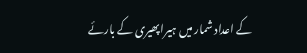کے اعداد شمار میں ہیرا پھیری کے بارئے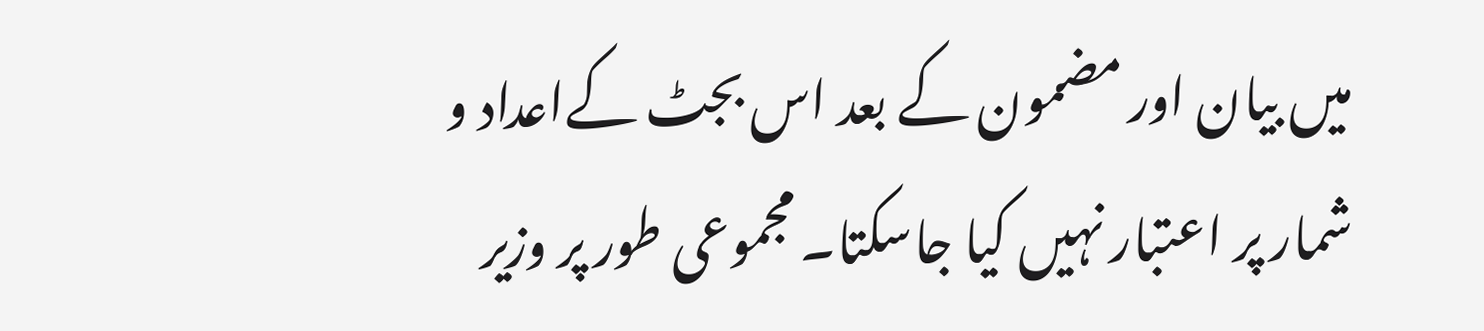میں بیان اور مضمون کے بعد اس بجٹ کےاعداد و شمار پر اعتبار نہیں کیا جاسکتا۔ مجموعی طور پر وزیر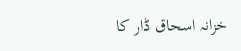خزانہ اسحاق ڈار کا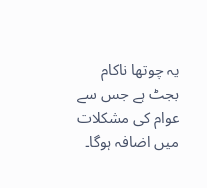یہ چوتھا ناکام بجٹ ہے جس سے عوام کی مشکلات میں اضافہ ہوگا۔